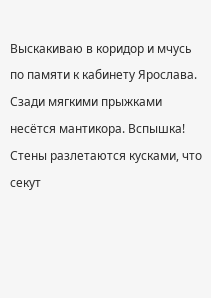Выскакиваю в коридор и мчусь по памяти к кабинету Ярослава. Сзади мягкими прыжками несётся мантикора. Вспышка! Стены разлетаются кусками, что секут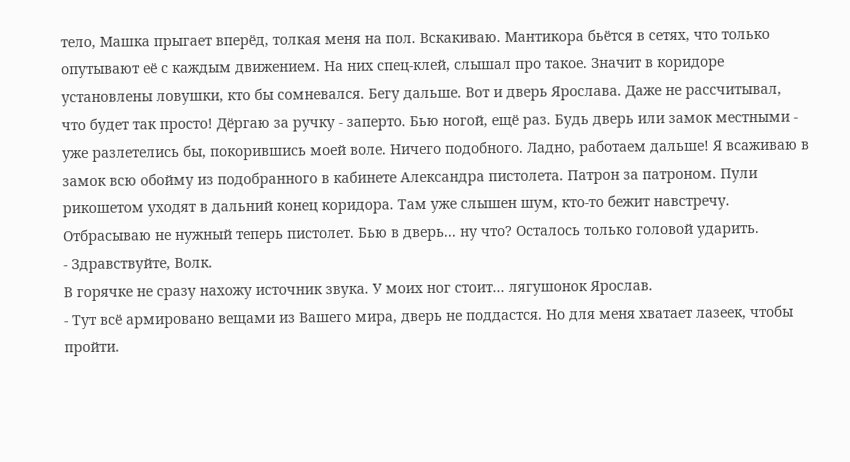тело, Машка прыгает вперёд, толкая меня на пол. Вскакиваю. Мантикора бьётся в сетях, что только опутывают её с каждым движением. На них спец-клей, слышал про такое. Значит в коридоре установлены ловушки, кто бы сомневался. Бегу дальше. Вот и дверь Ярослава. Даже не рассчитывал, что будет так просто! Дёргаю за ручку - заперто. Бью ногой, ещё раз. Будь дверь или замок местными - уже разлетелись бы, покорившись моей воле. Ничего подобного. Ладно, работаем дальше! Я всаживаю в замок всю обойму из подобранного в кабинете Александра пистолета. Патрон за патроном. Пули рикошетом уходят в дальний конец коридора. Там уже слышен шум, кто-то бежит навстречу. Отбрасываю не нужный теперь пистолет. Бью в дверь... ну что? Осталось только головой ударить.
- Здравствуйте, Волк.
В горячке не сразу нахожу источник звука. У моих ног стоит... лягушонок Ярослав.
- Тут всё армировано вещами из Вашего мира, дверь не поддастся. Но для меня хватает лазеек, чтобы пройти.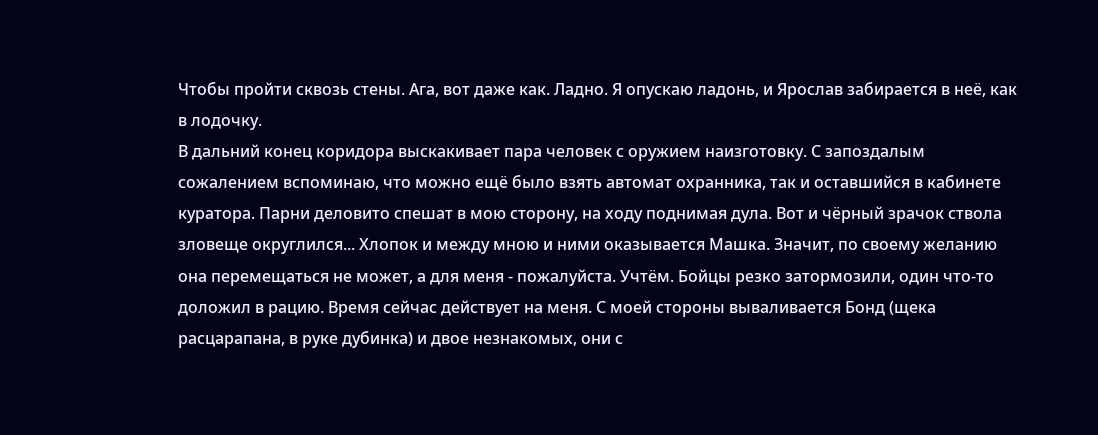Чтобы пройти сквозь стены. Ага, вот даже как. Ладно. Я опускаю ладонь, и Ярослав забирается в неё, как в лодочку.
В дальний конец коридора выскакивает пара человек с оружием наизготовку. С запоздалым сожалением вспоминаю, что можно ещё было взять автомат охранника, так и оставшийся в кабинете куратора. Парни деловито спешат в мою сторону, на ходу поднимая дула. Вот и чёрный зрачок ствола зловеще округлился... Хлопок и между мною и ними оказывается Машка. Значит, по своему желанию она перемещаться не может, а для меня - пожалуйста. Учтём. Бойцы резко затормозили, один что-то доложил в рацию. Время сейчас действует на меня. С моей стороны вываливается Бонд (щека расцарапана, в руке дубинка) и двое незнакомых, они с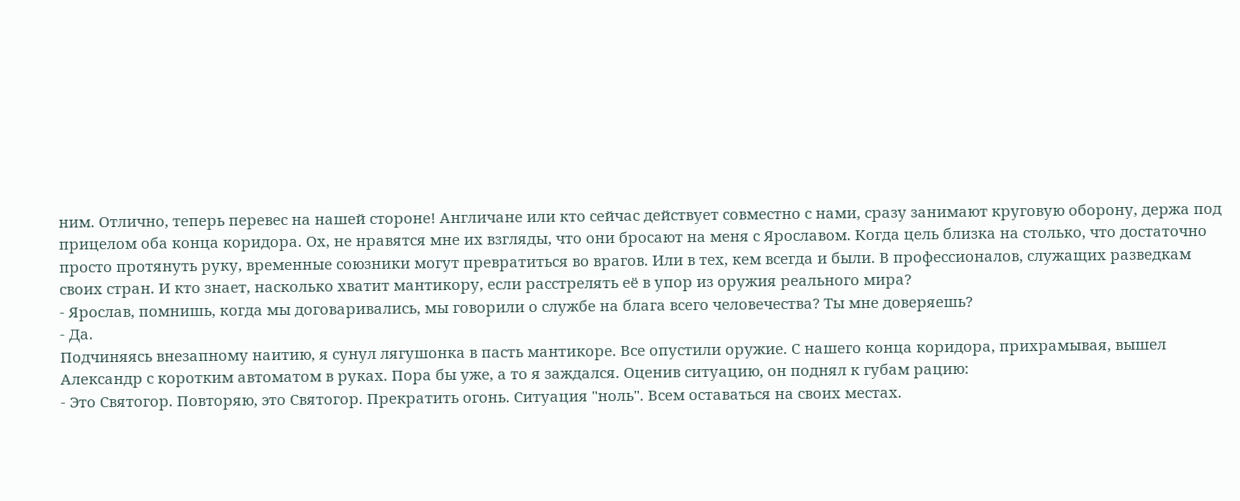ним. Отлично, теперь перевес на нашей стороне! Англичане или кто сейчас действует совместно с нами, сразу занимают круговую оборону, держа под прицелом оба конца коридора. Ох, не нравятся мне их взгляды, что они бросают на меня с Ярославом. Когда цель близка на столько, что достаточно просто протянуть руку, временные союзники могут превратиться во врагов. Или в тех, кем всегда и были. В профессионалов, служащих разведкам своих стран. И кто знает, насколько хватит мантикору, если расстрелять её в упор из оружия реального мира?
- Ярослав, помнишь, когда мы договаривались, мы говорили о службе на блага всего человечества? Ты мне доверяешь?
- Да.
Подчиняясь внезапному наитию, я сунул лягушонка в пасть мантикоре. Все опустили оружие. С нашего конца коридора, прихрамывая, вышел Александр с коротким автоматом в руках. Пора бы уже, а то я заждался. Оценив ситуацию, он поднял к губам рацию:
- Это Святогор. Повторяю, это Святогор. Прекратить огонь. Ситуация "ноль". Всем оставаться на своих местах.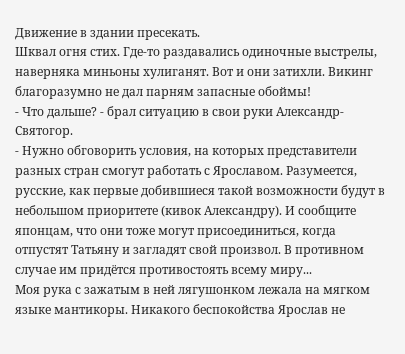Движение в здании пресекать.
Шквал огня стих. Где-то раздавались одиночные выстрелы, наверняка миньоны хулиганят. Вот и они затихли. Викинг благоразумно не дал парням запасные обоймы!
- Что дальше? - брал ситуацию в свои руки Александр-Святогор.
- Нужно обговорить условия, на которых представители разных стран смогут работать с Ярославом. Разумеется, русские, как первые добившиеся такой возможности будут в небольшом приоритете (кивок Александру). И сообщите японцам, что они тоже могут присоединиться, когда отпустят Татьяну и загладят свой произвол. В противном случае им придётся противостоять всему миру...
Моя рука с зажатым в ней лягушонком лежала на мягком языке мантикоры. Никакого беспокойства Ярослав не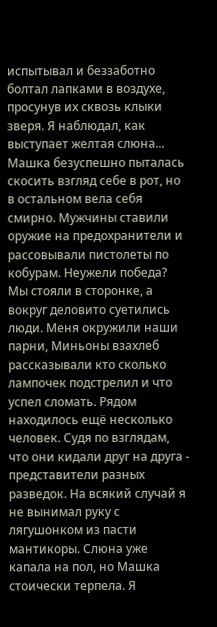испытывал и беззаботно болтал лапками в воздухе, просунув их сквозь клыки зверя. Я наблюдал, как выступает желтая слюна... Машка безуспешно пыталась скосить взгляд себе в рот, но в остальном вела себя смирно. Мужчины ставили оружие на предохранители и рассовывали пистолеты по кобурам. Неужели победа?
Мы стояли в сторонке, а вокруг деловито суетились люди. Меня окружили наши парни, Миньоны взахлеб рассказывали кто сколько лампочек подстрелил и что успел сломать. Рядом находилось ещё несколько человек. Судя по взглядам, что они кидали друг на друга - представители разных разведок. На всякий случай я не вынимал руку с лягушонком из пасти мантикоры. Слюна уже капала на пол, но Машка стоически терпела. Я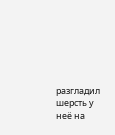разгладил шерсть у неё на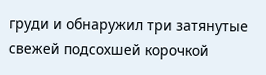груди и обнаружил три затянутые свежей подсохшей корочкой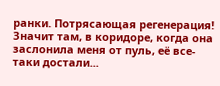ранки. Потрясающая регенерация! Значит там, в коридоре, когда она заслонила меня от пуль, её все-таки достали...